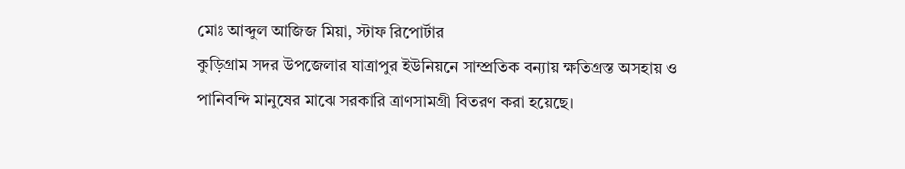মোঃ আব্দুল আজিজ মিয়া, স্টাফ রিপোর্টার
কুড়িগ্রাম সদর উপজেলার যাত্রাপুর ইউনিয়নে সাম্প্রতিক বন্যায় ক্ষতিগ্রস্ত অসহায় ও পানিবন্দি মানুষের মাঝে সরকারি ত্রাণসামগ্রী বিতরণ করা হয়েছে।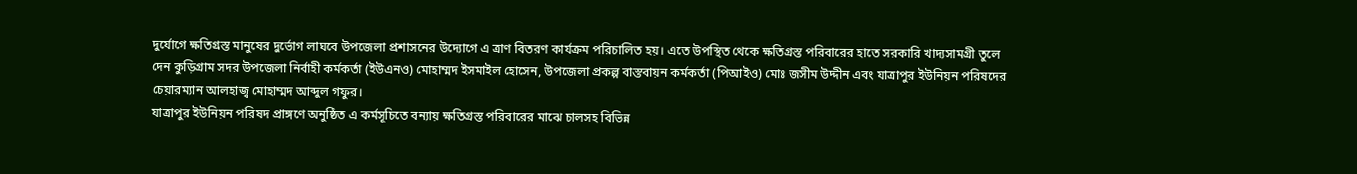দুর্যোগে ক্ষতিগ্রস্ত মানুষের দুর্ভোগ লাঘবে উপজেলা প্রশাসনের উদ্যোগে এ ত্রাণ বিতরণ কার্যক্রম পরিচালিত হয়। এতে উপস্থিত থেকে ক্ষতিগ্রস্ত পরিবারের হাতে সরকারি খাদ্যসামগ্রী তুলে দেন কুড়িগ্রাম সদর উপজেলা নির্বাহী কর্মকর্তা (ইউএনও) মোহাম্মদ ইসমাইল হোসেন, উপজেলা প্রকল্প বাস্তবায়ন কর্মকর্তা (পিআইও) মোঃ জসীম উদ্দীন এবং যাত্রাপুর ইউনিয়ন পরিষদের চেয়ারম্যান আলহাজ্ব মোহাম্মদ আব্দুল গফুর।
যাত্রাপুর ইউনিয়ন পরিষদ প্রাঙ্গণে অনুষ্ঠিত এ কর্মসূচিতে বন্যায় ক্ষতিগ্রস্ত পরিবারের মাঝে চালসহ বিভিন্ন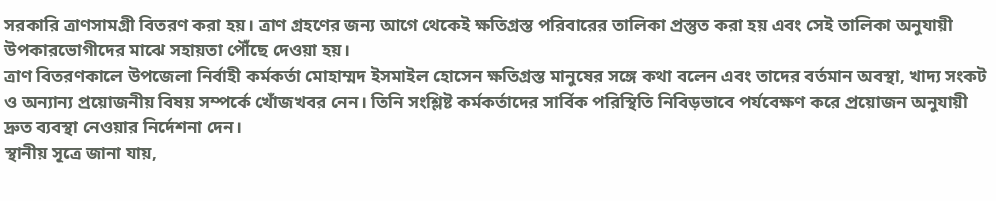সরকারি ত্রাণসামগ্রী বিতরণ করা হয়। ত্রাণ গ্রহণের জন্য আগে থেকেই ক্ষতিগ্রস্ত পরিবারের তালিকা প্রস্তুত করা হয় এবং সেই তালিকা অনুযায়ী উপকারভোগীদের মাঝে সহায়তা পৌঁছে দেওয়া হয়।
ত্রাণ বিতরণকালে উপজেলা নির্বাহী কর্মকর্তা মোহাম্মদ ইসমাইল হোসেন ক্ষতিগ্রস্ত মানুষের সঙ্গে কথা বলেন এবং তাদের বর্তমান অবস্থা, খাদ্য সংকট ও অন্যান্য প্রয়োজনীয় বিষয় সম্পর্কে খোঁজখবর নেন। তিনি সংশ্লিষ্ট কর্মকর্তাদের সার্বিক পরিস্থিতি নিবিড়ভাবে পর্যবেক্ষণ করে প্রয়োজন অনুযায়ী দ্রুত ব্যবস্থা নেওয়ার নির্দেশনা দেন।
স্থানীয় সূত্রে জানা যায়,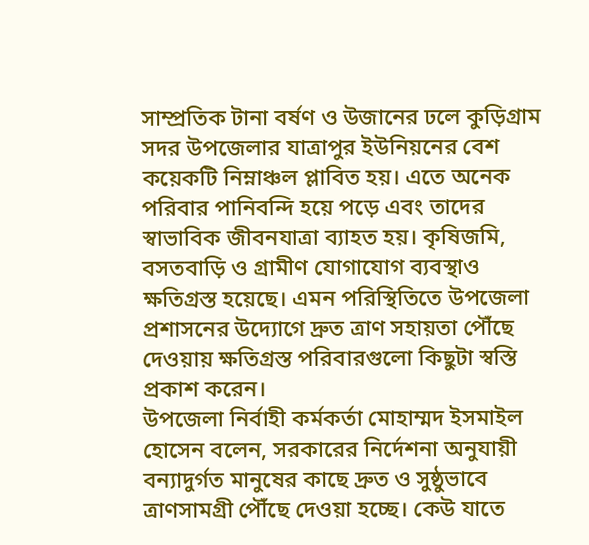সাম্প্রতিক টানা বর্ষণ ও উজানের ঢলে কুড়িগ্রাম সদর উপজেলার যাত্রাপুর ইউনিয়নের বেশ কয়েকটি নিম্নাঞ্চল প্লাবিত হয়। এতে অনেক পরিবার পানিবন্দি হয়ে পড়ে এবং তাদের স্বাভাবিক জীবনযাত্রা ব্যাহত হয়। কৃষিজমি, বসতবাড়ি ও গ্রামীণ যোগাযোগ ব্যবস্থাও ক্ষতিগ্রস্ত হয়েছে। এমন পরিস্থিতিতে উপজেলা প্রশাসনের উদ্যোগে দ্রুত ত্রাণ সহায়তা পৌঁছে দেওয়ায় ক্ষতিগ্রস্ত পরিবারগুলো কিছুটা স্বস্তি প্রকাশ করেন।
উপজেলা নির্বাহী কর্মকর্তা মোহাম্মদ ইসমাইল হোসেন বলেন, সরকারের নির্দেশনা অনুযায়ী বন্যাদুর্গত মানুষের কাছে দ্রুত ও সুষ্ঠুভাবে ত্রাণসামগ্রী পৌঁছে দেওয়া হচ্ছে। কেউ যাতে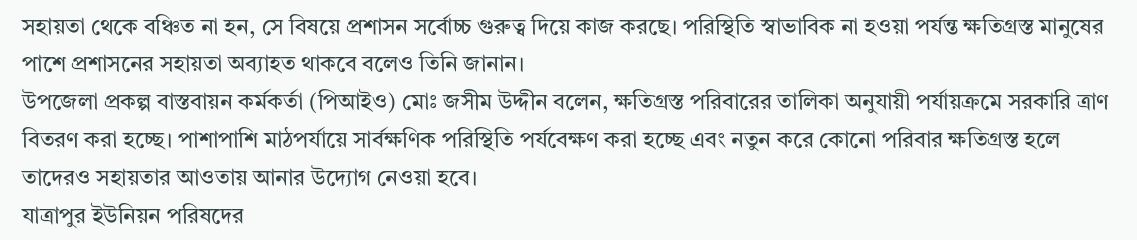সহায়তা থেকে বঞ্চিত না হন, সে বিষয়ে প্রশাসন সর্বোচ্চ গুরুত্ব দিয়ে কাজ করছে। পরিস্থিতি স্বাভাবিক না হওয়া পর্যন্ত ক্ষতিগ্রস্ত মানুষের পাশে প্রশাসনের সহায়তা অব্যাহত থাকবে বলেও তিনি জানান।
উপজেলা প্রকল্প বাস্তবায়ন কর্মকর্তা (পিআইও) মোঃ জসীম উদ্দীন বলেন, ক্ষতিগ্রস্ত পরিবারের তালিকা অনুযায়ী পর্যায়ক্রমে সরকারি ত্রাণ বিতরণ করা হচ্ছে। পাশাপাশি মাঠপর্যায়ে সার্বক্ষণিক পরিস্থিতি পর্যবেক্ষণ করা হচ্ছে এবং নতুন করে কোনো পরিবার ক্ষতিগ্রস্ত হলে তাদেরও সহায়তার আওতায় আনার উদ্যোগ নেওয়া হবে।
যাত্রাপুর ইউনিয়ন পরিষদের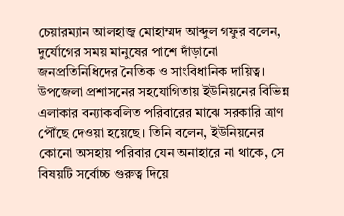চেয়ারম্যান আলহাজ্ব মোহাম্মদ আব্দুল গফুর বলেন, দুর্যোগের সময় মানুষের পাশে দাঁড়ানো জনপ্রতিনিধিদের নৈতিক ও সাংবিধানিক দায়িত্ব। উপজেলা প্রশাসনের সহযোগিতায় ইউনিয়নের বিভিন্ন এলাকার বন্যাকবলিত পরিবারের মাঝে সরকারি ত্রাণ পৌঁছে দেওয়া হয়েছে। তিনি বলেন, ইউনিয়নের কোনো অসহায় পরিবার যেন অনাহারে না থাকে, সে বিষয়টি সর্বোচ্চ গুরুত্ব দিয়ে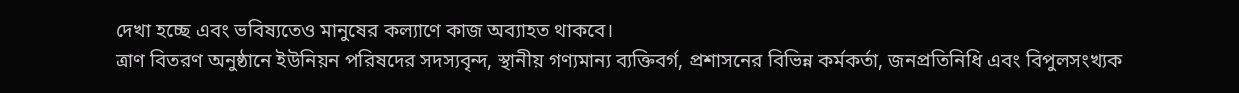দেখা হচ্ছে এবং ভবিষ্যতেও মানুষের কল্যাণে কাজ অব্যাহত থাকবে।
ত্রাণ বিতরণ অনুষ্ঠানে ইউনিয়ন পরিষদের সদস্যবৃন্দ, স্থানীয় গণ্যমান্য ব্যক্তিবর্গ, প্রশাসনের বিভিন্ন কর্মকর্তা, জনপ্রতিনিধি এবং বিপুলসংখ্যক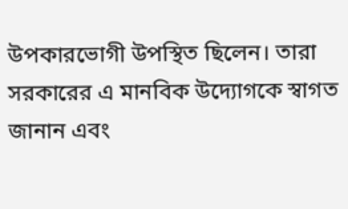উপকারভোগী উপস্থিত ছিলেন। তারা সরকারের এ মানবিক উদ্যোগকে স্বাগত জানান এবং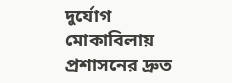দুর্যোগ মোকাবিলায় প্রশাসনের দ্রুত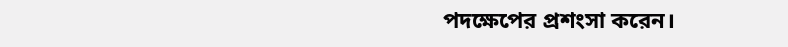পদক্ষেপের প্রশংসা করেন।